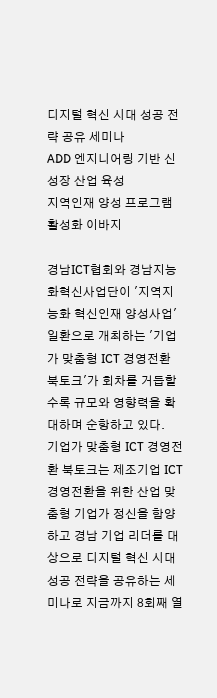디지털 혁신 시대 성공 전략 공유 세미나
ADD 엔지니어링 기반 신성장 산업 육성
지역인재 양성 프로그램 활성화 이바지

경남ICT협회와 경남지능화혁신사업단이 '지역지능화 혁신인재 양성사업' 일환으로 개최하는 '기업가 맞춤형 ICT 경영전환 북토크'가 회차를 거듭할수록 규모와 영향력을 확대하며 순항하고 있다.
기업가 맞춤형 ICT 경영전환 북토크는 제조기업 ICT 경영전환을 위한 산업 맞춤형 기업가 정신을 함양하고 경남 기업 리더를 대상으로 디지털 혁신 시대 성공 전략을 공유하는 세미나로 지금까지 8회째 열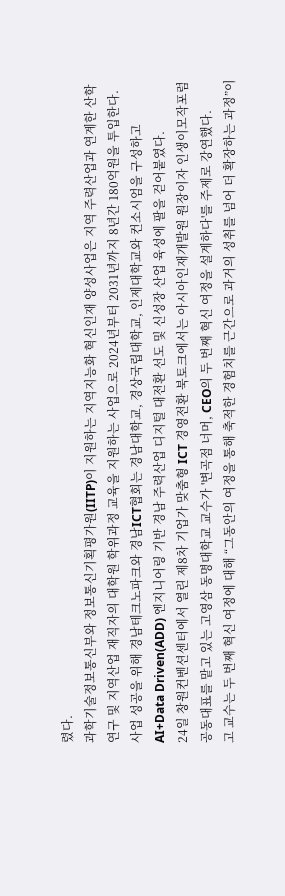렸다.
과학기술정보통신부와 정보통신기획평가원(IITP)이 지원하는 지역지능화 혁신인재 양성사업은 지역 주력산업과 연계한 산학연구 및 지역산업 재직자의 대학원 학위과정 교육을 지원하는 사업으로 2024년부터 2031년까지 8년간 180억원을 투입한다.
사업 성공을 위해 경남테크노파크와 경남ICT협회는 경남대학교, 경상국립대학교, 인제대학교와 컨소시엄을 구성하고 AI+Data Driven(ADD) 엔지니어링 기반 경남 주력산업 디지털 대전환 선도 및 신성장 산업 육성에 팔을 걷어붙였다.
24일 창원컨벤션센터에서 열린 제8차 기업가 맞춤형 ICT 경영전환 북토크에서는 아시아인재개발원 원장이자 인생이모작포럼 공동대표를 맡고 있는 고영삼 동명대학교 교수가 '변곡점 너머, CEO의 두 번째 혁신 여정을 설계하다'를 주제로 강연했다.
고 교수는 두 번째 혁신 여정에 대해 “그동안의 여정을 통해 축적한 경험치를 근간으로 과거의 성취를 넘어 더 확장하는 과정”이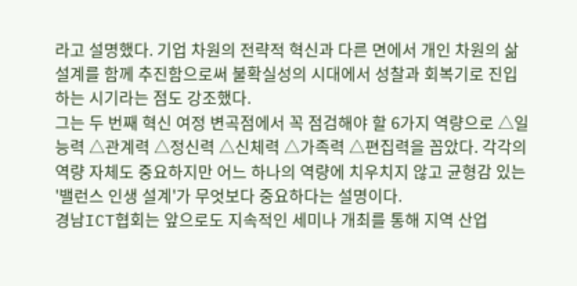라고 설명했다. 기업 차원의 전략적 혁신과 다른 면에서 개인 차원의 삶 설계를 함께 추진함으로써 불확실성의 시대에서 성찰과 회복기로 진입하는 시기라는 점도 강조했다.
그는 두 번째 혁신 여정 변곡점에서 꼭 점검해야 할 6가지 역량으로 △일능력 △관계력 △정신력 △신체력 △가족력 △편집력을 꼽았다. 각각의 역량 자체도 중요하지만 어느 하나의 역량에 치우치지 않고 균형감 있는 '밸런스 인생 설계'가 무엇보다 중요하다는 설명이다.
경남ICT협회는 앞으로도 지속적인 세미나 개최를 통해 지역 산업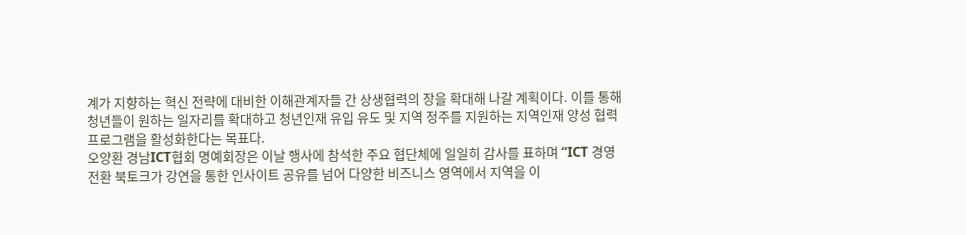계가 지향하는 혁신 전략에 대비한 이해관계자들 간 상생협력의 장을 확대해 나갈 계획이다. 이를 통해 청년들이 원하는 일자리를 확대하고 청년인재 유입 유도 및 지역 정주를 지원하는 지역인재 양성 협력 프로그램을 활성화한다는 목표다.
오양환 경남ICT협회 명예회장은 이날 행사에 참석한 주요 협단체에 일일히 감사를 표하며 “ICT 경영전환 북토크가 강연을 통한 인사이트 공유를 넘어 다양한 비즈니스 영역에서 지역을 이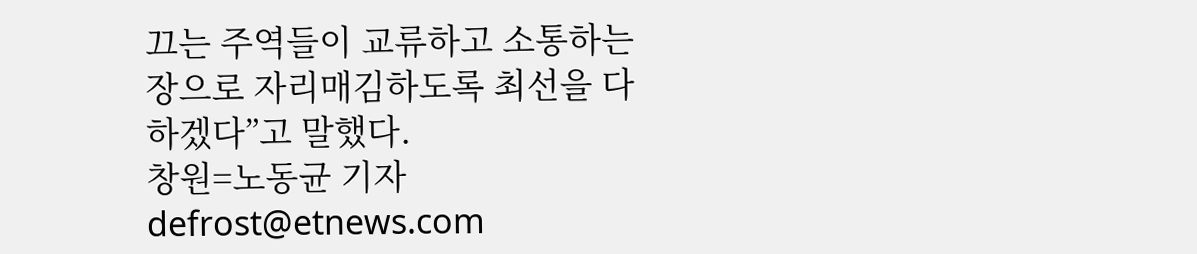끄는 주역들이 교류하고 소통하는 장으로 자리매김하도록 최선을 다하겠다”고 말했다.
창원=노동균 기자 defrost@etnews.com